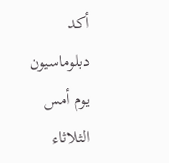أكد دبلوماسيون يوم أمس الثلاثاء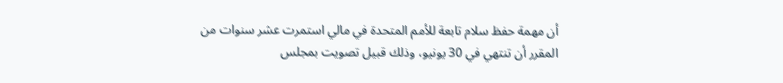أن مهمة حفظ سلام تابعة للأمم المتحدة في مالي استمرت عشر سنوات من المقرر أن تنتهي في 30 يونيو، وذلك قبيل تصويت بمجلس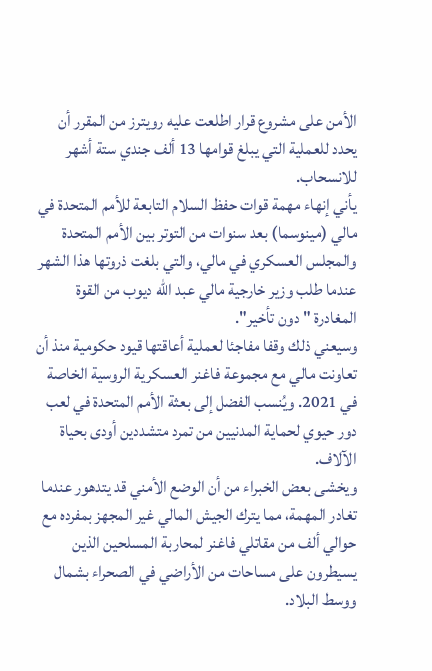الأمن على مشروع قرار اطلعت عليه رويترز من المقرر أن يحدد للعملية التي يبلغ قوامها 13 ألف جندي ستة أشهر للانسحاب.
يأني إنهاء مهمة قوات حفظ السلام التابعة للأمم المتحدة في مالي (مينوسما) بعد سنوات من التوتر بين الأمم المتحدة والمجلس العسكري في مالي، والتي بلغت ذروتها هذا الشهر عندما طلب وزير خارجية مالي عبد الله ديوب من القوة المغادرة "دون تأخير".
وسيعني ذلك وقفا مفاجئا لعملية أعاقتها قيود حكومية منذ أن تعاونت مالي مع مجموعة فاغنر العسكرية الروسية الخاصة في 2021. ويُنسب الفضل إلى بعثة الأمم المتحدة في لعب دور حيوي لحماية المدنيين من تمرد متشددين أودى بحياة الآلاف.
ويخشى بعض الخبراء من أن الوضع الأمني قد يتدهور عندما تغادر المهمة، مما يترك الجيش المالي غير المجهز بمفرده مع حوالي ألف من مقاتلي فاغنر لمحاربة المسلحين الذين يسيطرون على مساحات من الأراضي في الصحراء بشمال ووسط البلاد.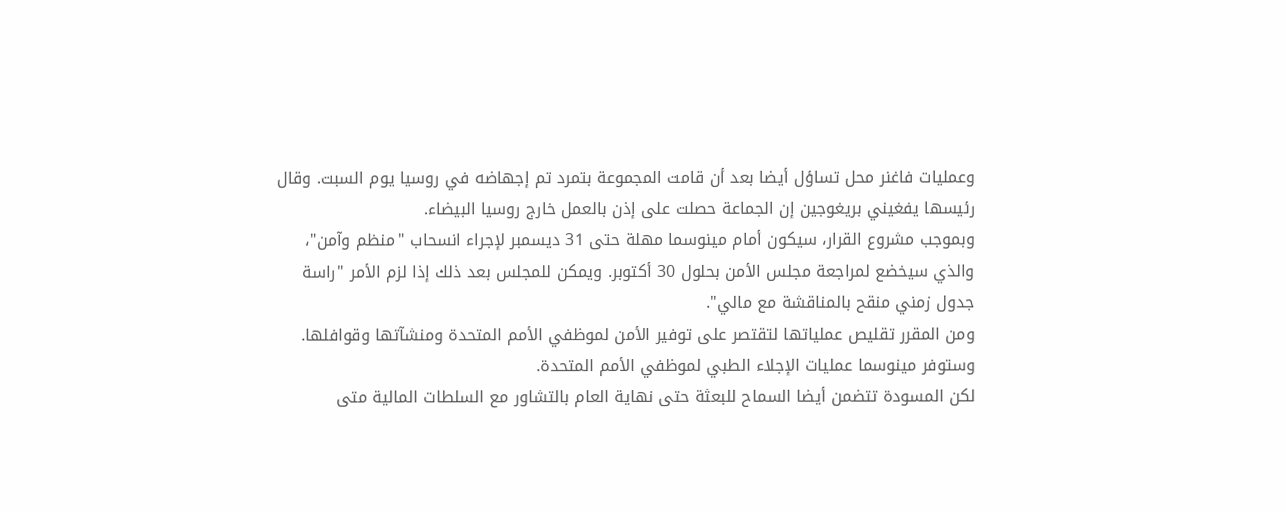وعمليات فاغنر محل تساؤل أيضا بعد أن قامت المجموعة بتمرد تم إجهاضه في روسيا يوم السبت. وقال رئيسها يفغيني بريغوجين إن الجماعة حصلت على إذن بالعمل خارج روسيا البيضاء.
وبموجب مشروع القرار، سيكون أمام مينوسما مهلة حتى 31 ديسمبر لإجراء انسحاب "منظم وآمن"، والذي سيخضع لمراجعة مجلس الأمن بحلول 30 أكتوبر. ويمكن للمجلس بعد ذلك إذا لزم الأمر "راسة جدول زمني منقح بالمناقشة مع مالي".
ومن المقرر تقليص عملياتها لتقتصر على توفير الأمن لموظفي الأمم المتحدة ومنشآتها وقوافلها. وستوفر مينوسما عمليات الإجلاء الطبي لموظفي الأمم المتحدة.
لكن المسودة تتضمن أيضا السماح للبعثة حتى نهاية العام بالتشاور مع السلطات المالية متى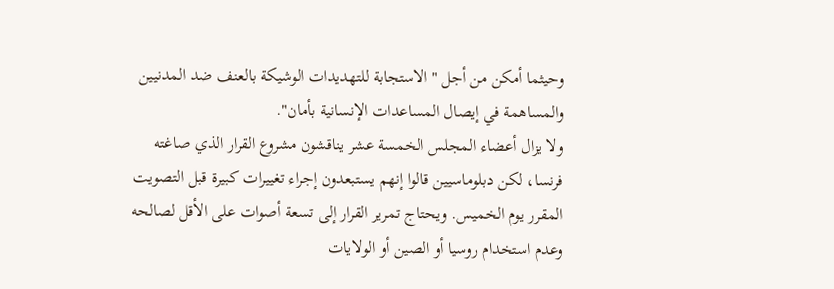وحيثما أمكن من أجل "الاستجابة للتهديدات الوشيكة بالعنف ضد المدنيين والمساهمة في إيصال المساعدات الإنسانية بأمان".
ولا يزال أعضاء المجلس الخمسة عشر يناقشون مشروع القرار الذي صاغته فرنسا، لكن دبلوماسيين قالوا إنهم يستبعدون إجراء تغييرات كبيرة قبل التصويت المقرر يوم الخميس. ويحتاج تمرير القرار إلى تسعة أصوات على الأقل لصالحه وعدم استخدام روسيا أو الصين أو الولايات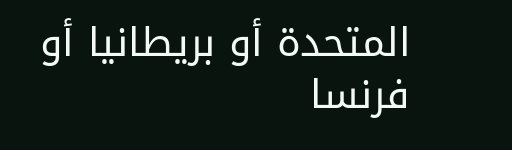المتحدة أو بريطانيا أو فرنسا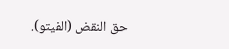حق النقض (الفيتو).